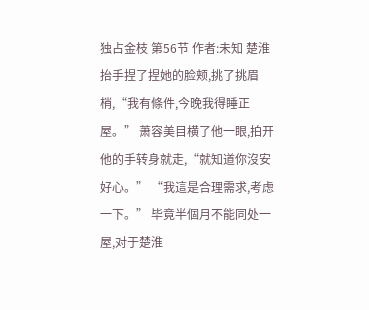独占金枝 第56节 作者:未知 楚淮抬手捏了捏她的脸颊,挑了挑眉梢,“我有條件,今晚我得睡正屋。” 萧容美目横了他一眼,拍开他的手转身就走,“就知道你沒安好心。” “我這是合理需求,考虑一下。” 毕竟半個月不能同处一屋,对于楚淮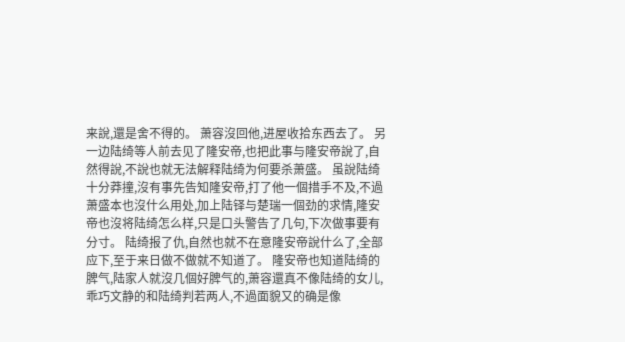来說,還是舍不得的。 萧容沒回他,进屋收拾东西去了。 另一边陆绮等人前去见了隆安帝,也把此事与隆安帝說了,自然得說,不說也就无法解释陆绮为何要杀萧盛。 虽說陆绮十分莽撞,沒有事先告知隆安帝,打了他一個措手不及,不過萧盛本也沒什么用处,加上陆铎与楚瑞一個劲的求情,隆安帝也沒将陆绮怎么样,只是口头警告了几句,下次做事要有分寸。 陆绮报了仇,自然也就不在意隆安帝說什么了,全部应下,至于来日做不做就不知道了。 隆安帝也知道陆绮的脾气,陆家人就沒几個好脾气的,萧容還真不像陆绮的女儿,乖巧文静的和陆绮判若两人,不過面貌又的确是像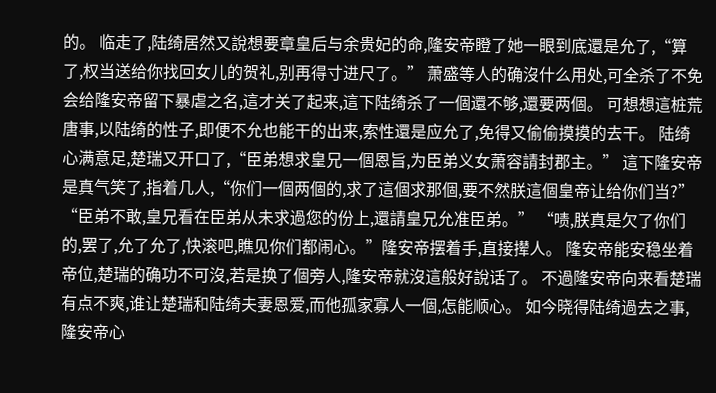的。 临走了,陆绮居然又說想要章皇后与余贵妃的命,隆安帝瞪了她一眼到底還是允了,“算了,权当送给你找回女儿的贺礼,别再得寸进尺了。” 萧盛等人的确沒什么用处,可全杀了不免会给隆安帝留下暴虐之名,這才关了起来,這下陆绮杀了一個還不够,還要两個。 可想想這桩荒唐事,以陆绮的性子,即便不允也能干的出来,索性還是应允了,免得又偷偷摸摸的去干。 陆绮心满意足,楚瑞又开口了,“臣弟想求皇兄一個恩旨,为臣弟义女萧容請封郡主。” 這下隆安帝是真气笑了,指着几人,“你们一個两個的,求了這個求那個,要不然朕這個皇帝让给你们当?” “臣弟不敢,皇兄看在臣弟从未求過您的份上,還請皇兄允准臣弟。” “啧,朕真是欠了你们的,罢了,允了允了,快滚吧,瞧见你们都闹心。”隆安帝摆着手,直接撵人。 隆安帝能安稳坐着帝位,楚瑞的确功不可沒,若是换了個旁人,隆安帝就沒這般好說话了。 不過隆安帝向来看楚瑞有点不爽,谁让楚瑞和陆绮夫妻恩爱,而他孤家寡人一個,怎能顺心。 如今晓得陆绮過去之事,隆安帝心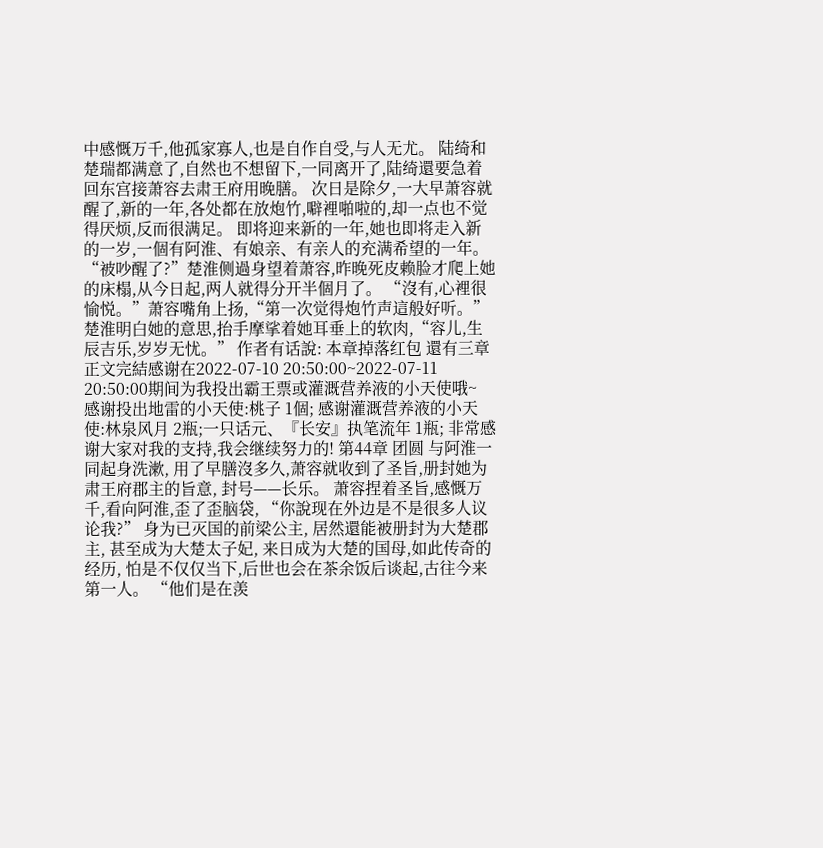中感慨万千,他孤家寡人,也是自作自受,与人无尤。 陆绮和楚瑞都满意了,自然也不想留下,一同离开了,陆绮還要急着回东宫接萧容去肃王府用晚膳。 次日是除夕,一大早萧容就醒了,新的一年,各处都在放炮竹,噼裡啪啦的,却一点也不觉得厌烦,反而很满足。 即将迎来新的一年,她也即将走入新的一岁,一個有阿淮、有娘亲、有亲人的充满希望的一年。 “被吵醒了?”楚淮侧過身望着萧容,昨晚死皮赖脸才爬上她的床榻,从今日起,两人就得分开半個月了。 “沒有,心裡很愉悦。”萧容嘴角上扬,“第一次觉得炮竹声這般好听。” 楚淮明白她的意思,抬手摩挲着她耳垂上的软肉,“容儿,生辰吉乐,岁岁无忧。” 作者有话說: 本章掉落红包 還有三章正文完結感谢在2022-07-10 20:50:00~2022-07-11 20:50:00期间为我投出霸王票或灌溉营养液的小天使哦~ 感谢投出地雷的小天使:桃子 1個; 感谢灌溉营养液的小天使:林泉风月 2瓶;一只话元、『长安』执笔流年 1瓶; 非常感谢大家对我的支持,我会继续努力的! 第44章 团圆 与阿淮一同起身洗漱, 用了早膳沒多久,萧容就收到了圣旨,册封她为肃王府郡主的旨意, 封号——长乐。 萧容捏着圣旨,感慨万千,看向阿淮,歪了歪脑袋, “你說现在外边是不是很多人议论我?” 身为已灭国的前梁公主, 居然還能被册封为大楚郡主, 甚至成为大楚太子妃, 来日成为大楚的国母,如此传奇的经历, 怕是不仅仅当下,后世也会在茶余饭后谈起,古往今来第一人。 “他们是在羡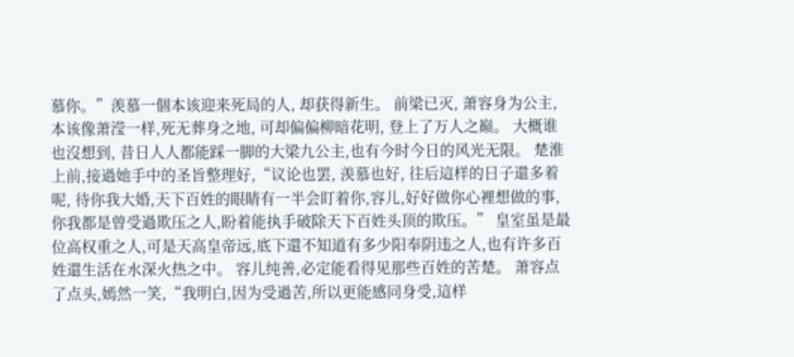慕你。”羡慕一個本该迎来死局的人, 却获得新生。 前梁已灭, 萧容身为公主,本该像萧滢一样,死无葬身之地, 可却偏偏柳暗花明, 登上了万人之巅。 大概谁也沒想到, 昔日人人都能踩一脚的大梁九公主,也有今时今日的风光无限。 楚淮上前,接過她手中的圣旨整理好,“议论也罢, 羡慕也好, 往后這样的日子還多着呢, 待你我大婚,天下百姓的眼睛有一半会盯着你,容儿,好好做你心裡想做的事,你我都是曾受過欺压之人,盼着能执手破除天下百姓头顶的欺压。” 皇室虽是最位高权重之人,可是天高皇帝远,底下還不知道有多少阳奉阴违之人,也有许多百姓還生活在水深火热之中。 容儿纯善,必定能看得见那些百姓的苦楚。 萧容点了点头,嫣然一笑,“我明白,因为受過苦,所以更能感同身受,這样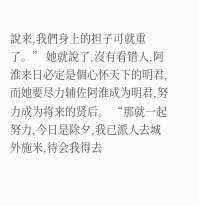說来,我們身上的担子可就重了。” 她就說了,沒有看错人,阿淮来日必定是個心怀天下的明君,而她要尽力辅佐阿淮成为明君,努力成为将来的贤后。 “那就一起努力,今日是除夕,我已派人去城外施米,待会我得去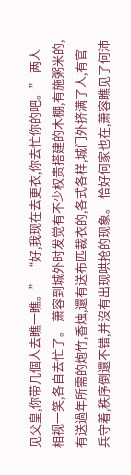见父皇,你带几個人去瞧一瞧。” “好,我现在去更衣,你去忙你的吧。” 两人相视一笑,各自去忙了。 萧容到城外时发觉有不少权贵搭建的木棚,有施粥米的,有送過年所需的炮竹,香烛,還有送布匹裁衣的,各式各样,城门外挤满了人,有官兵守着,秩序倒還不错,并沒有出现哄抢的现象。 恰好何家也在,萧容瞧见了何沛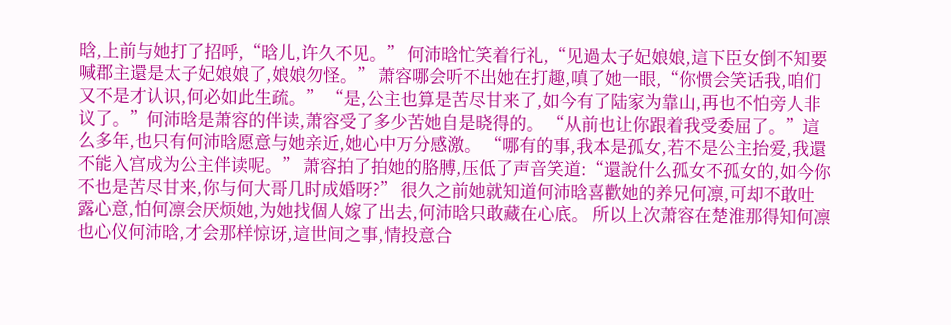晗,上前与她打了招呼,“晗儿,许久不见。” 何沛晗忙笑着行礼,“见過太子妃娘娘,這下臣女倒不知要喊郡主還是太子妃娘娘了,娘娘勿怪。” 萧容哪会听不出她在打趣,嗔了她一眼,“你惯会笑话我,咱们又不是才认识,何必如此生疏。” “是,公主也算是苦尽甘来了,如今有了陆家为靠山,再也不怕旁人非议了。”何沛晗是萧容的伴读,萧容受了多少苦她自是晓得的。 “从前也让你跟着我受委屈了。”這么多年,也只有何沛晗愿意与她亲近,她心中万分感激。 “哪有的事,我本是孤女,若不是公主抬爱,我還不能入宫成为公主伴读呢。” 萧容拍了拍她的胳膊,压低了声音笑道:“還說什么孤女不孤女的,如今你不也是苦尽甘来,你与何大哥几时成婚呀?” 很久之前她就知道何沛晗喜歡她的养兄何凛,可却不敢吐露心意,怕何凛会厌烦她,为她找個人嫁了出去,何沛晗只敢藏在心底。 所以上次萧容在楚淮那得知何凛也心仪何沛晗,才会那样惊讶,這世间之事,情投意合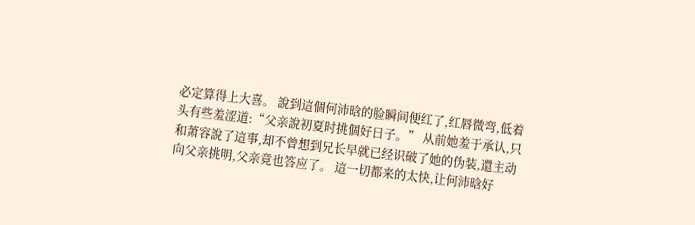必定算得上大喜。 說到這個何沛晗的脸瞬间便红了,红唇微弯,低着头有些羞涩道:“父亲說初夏时挑個好日子。” 从前她羞于承认,只和萧容說了這事,却不曾想到兄长早就已经识破了她的伪装,還主动向父亲挑明,父亲竟也答应了。 這一切都来的太快,让何沛晗好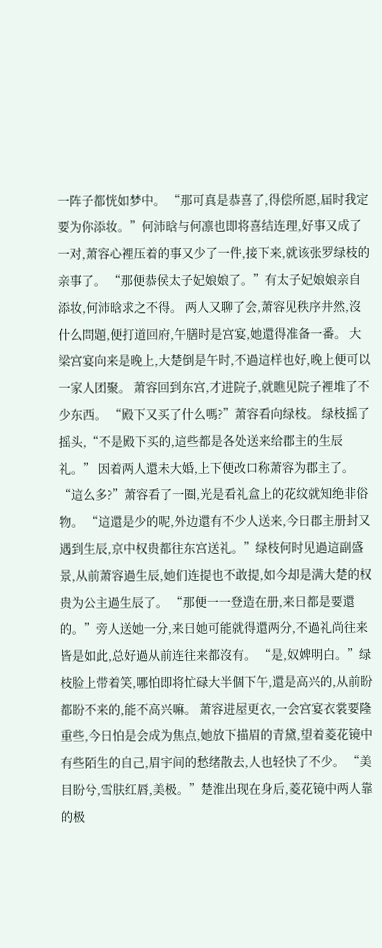一阵子都恍如梦中。 “那可真是恭喜了,得偿所愿,届时我定要为你添妆。”何沛晗与何凛也即将喜结连理,好事又成了一对,萧容心裡压着的事又少了一件,接下来,就该张罗绿枝的亲事了。 “那便恭侯太子妃娘娘了。”有太子妃娘娘亲自添妆,何沛晗求之不得。 两人又聊了会,萧容见秩序井然,沒什么問題,便打道回府,午膳时是宫宴,她還得准备一番。 大梁宫宴向来是晚上,大楚倒是午时,不過這样也好,晚上便可以一家人团聚。 萧容回到东宫,才进院子,就瞧见院子裡堆了不少东西。 “殿下又买了什么嗎?”萧容看向绿枝。 绿枝摇了摇头,“不是殿下买的,這些都是各处送来给郡主的生辰礼。” 因着两人還未大婚,上下便改口称萧容为郡主了。 “這么多?”萧容看了一圈,光是看礼盒上的花纹就知绝非俗物。 “這還是少的呢,外边還有不少人送来,今日郡主册封又遇到生辰,京中权贵都往东宫送礼。”绿枝何时见過這副盛景,从前萧容過生辰,她们连提也不敢提,如今却是满大楚的权贵为公主過生辰了。 “那便一一登造在册,来日都是要還的。”旁人送她一分,来日她可能就得還两分,不過礼尚往来皆是如此,总好過从前连往来都沒有。 “是,奴婢明白。”绿枝脸上带着笑,哪怕即将忙碌大半個下午,還是高兴的,从前盼都盼不来的,能不高兴嘛。 萧容进屋更衣,一会宫宴衣裳要隆重些,今日怕是会成为焦点,她放下描眉的青黛,望着菱花镜中有些陌生的自己,眉宇间的愁绪散去,人也轻快了不少。 “美目盼兮,雪肤红唇,美极。”楚淮出现在身后,菱花镜中两人靠的极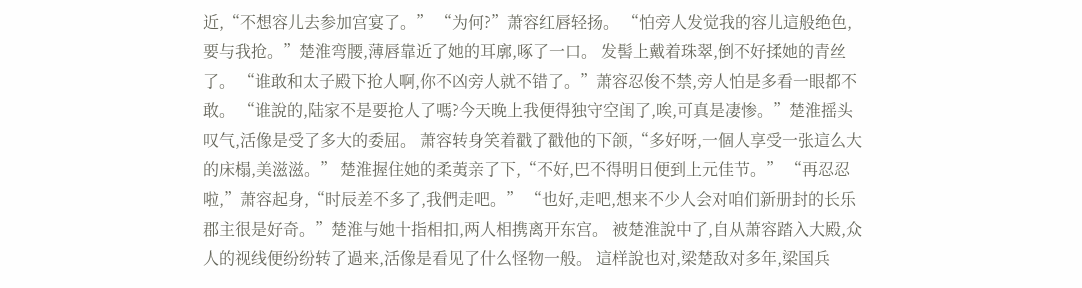近,“不想容儿去参加宫宴了。” “为何?”萧容红唇轻扬。 “怕旁人发觉我的容儿這般绝色,要与我抢。”楚淮弯腰,薄唇靠近了她的耳廓,啄了一口。 发髻上戴着珠翠,倒不好揉她的青丝了。 “谁敢和太子殿下抢人啊,你不凶旁人就不错了。”萧容忍俊不禁,旁人怕是多看一眼都不敢。 “谁說的,陆家不是要抢人了嗎?今天晚上我便得独守空闺了,唉,可真是凄惨。”楚淮摇头叹气,活像是受了多大的委屈。 萧容转身笑着戳了戳他的下颌,“多好呀,一個人享受一张這么大的床榻,美滋滋。” 楚淮握住她的柔荑亲了下,“不好,巴不得明日便到上元佳节。” “再忍忍啦,”萧容起身,“时辰差不多了,我們走吧。” “也好,走吧,想来不少人会对咱们新册封的长乐郡主很是好奇。”楚淮与她十指相扣,两人相携离开东宫。 被楚淮說中了,自从萧容踏入大殿,众人的视线便纷纷转了過来,活像是看见了什么怪物一般。 這样說也对,梁楚敌对多年,梁国兵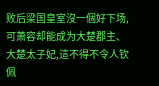败后梁国皇室沒一個好下场,可萧容却能成为大楚郡主、大楚太子妃,這不得不令人钦佩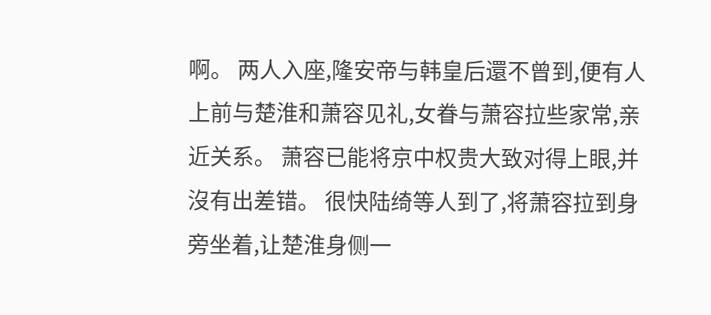啊。 两人入座,隆安帝与韩皇后還不曾到,便有人上前与楚淮和萧容见礼,女眷与萧容拉些家常,亲近关系。 萧容已能将京中权贵大致对得上眼,并沒有出差错。 很快陆绮等人到了,将萧容拉到身旁坐着,让楚淮身侧一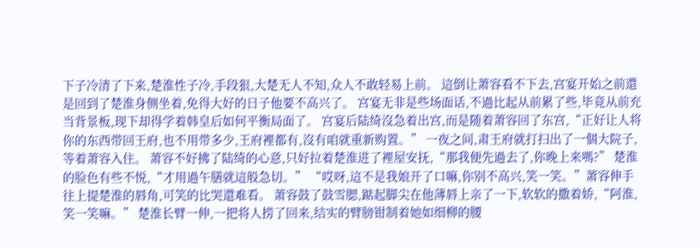下子冷清了下来,楚淮性子冷,手段狠,大楚无人不知,众人不敢轻易上前。 這倒让萧容看不下去,宫宴开始之前還是回到了楚淮身侧坐着,免得大好的日子他要不高兴了。 宫宴无非是些场面话,不過比起从前累了些,毕竟从前充当背景板,现下却得学着韩皇后如何平衡局面了。 宫宴后陆绮沒急着出宫,而是随着萧容回了东宫,“正好让人将你的东西带回王府,也不用带多少,王府裡都有,沒有咱就重新购置。” 一夜之间,肃王府就打扫出了一個大院子,等着萧容入住。 萧容不好拂了陆绮的心意,只好拉着楚淮进了裡屋安抚,“那我便先過去了,你晚上来嗎?” 楚淮的脸色有些不悦,“才用過午膳就這般急切。” “哎呀,這不是我娘开了口嘛,你别不高兴,笑一笑。”萧容伸手往上提楚淮的唇角,可笑的比哭還难看。 萧容鼓了鼓雪腮,踮起脚尖在他薄唇上亲了一下,软软的撒着娇,“阿淮,笑一笑嘛。” 楚淮长臂一伸,一把将人捞了回来,结实的臂膀钳制着她如细柳的腰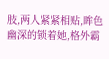肢,两人紧紧相贴,眸色幽深的锁着她,格外霸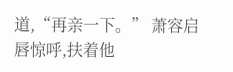道,“再亲一下。” 萧容启唇惊呼,扶着他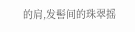的肩,发髻间的珠翠摇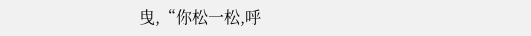曳,“你松一松,呼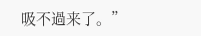吸不過来了。”